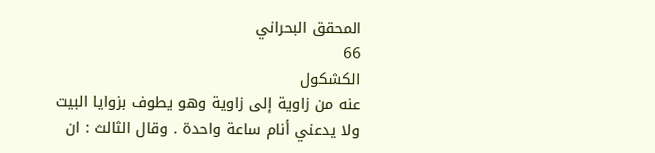المحقق البحراني
66
الكشكول
عنه من زاوية إلى زاوية وهو يطوف بزوايا البيت ولا يدعني أنام ساعة واحدة . وقال الثالث : ان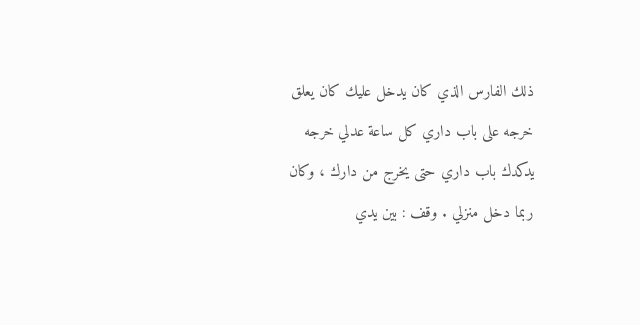ذلك الفارس الذي كان يدخل عليك كان يعلق خرجه على باب داري كل ساعة عدلي خرجه يدكدك باب داري حتى يخرج من دارك ، وكان ربما دخل منزلي . وقف : بين يدي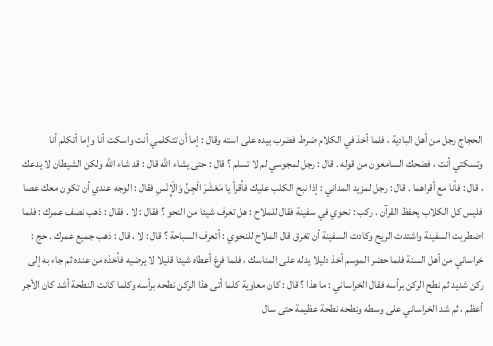الحجاج رجل من أهل البادية ، فلما أخذ في الكلام ضرط فضرب بيده على استه وقال : إما أن تتكلمي أنت واسكت أنا وإما أتكلم أنا وتسكتي أنت ، فضحك السامعون من قوله . قال : رجل لمجوسي لم لا تسلم ؟ قال : حتى يشاء اللّه قال : قد شاء اللّه ولكن الشيطان لا يدعك ، قال : فأنا مع أقراهما . قال : رجل لمزيد المداني : إذا نبح الكلب عليك فأقرأ يا مَعْشَرَ الْجِنِّ وَالْإِنْسِ فقال : الوجه عندي أن تكون معك عصا فليس كل الكلاب يحفظ القرآن . ركب : نحوي في سفينة فقال للملاح : هل تعرف شيئا من النحو ؟ فقال : لا . فقال : ذهب نصف عمرك : فلما اضطربت السفينة واشتدت الريح وكادت السفينة أن تغرق قال الملاح للنحوي : أتعرف السباحة ؟ قال : لا ، قال : ذهب جميع عمرك . حج : خراساني من أهل السنة فلما حضر الموسم أخذ دليلا يدله على المناسك ، فلما فرغ أعطاه شيئا قليلا لا يرضيه فأخذه من عنده ثم جاء به إلى ركن شديد ثم نطح الركن برأسه فقال الخراساني : ما هذا ؟ قال : كان معاوية كلما أتى هذا الركن نطحه برأسه وكلما كانت النطحة أشد كان الأجر أعظم ، ثم شد الخراساني على وسطه ونطحه نطحة عظيمة حتى سال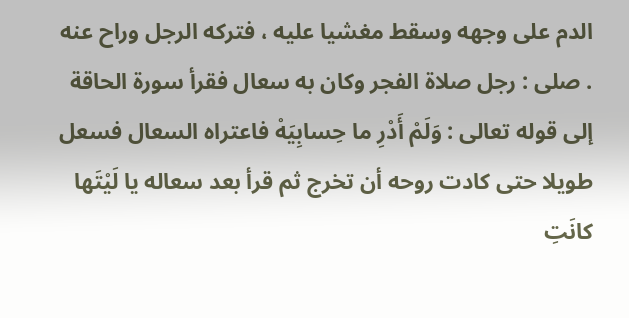الدم على وجهه وسقط مغشيا عليه ، فتركه الرجل وراح عنه . صلى : رجل صلاة الفجر وكان به سعال فقرأ سورة الحاقة إلى قوله تعالى : وَلَمْ أَدْرِ ما حِسابِيَهْ فاعتراه السعال فسعل طويلا حتى كادت روحه أن تخرج ثم قرأ بعد سعاله يا لَيْتَها كانَتِ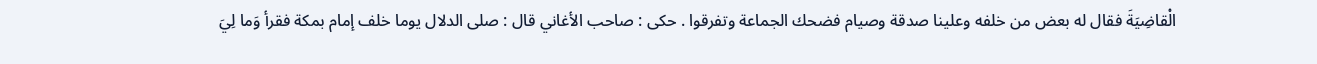الْقاضِيَةَ فقال له بعض من خلفه وعلينا صدقة وصيام فضحك الجماعة وتفرقوا . حكى : صاحب الأغاني قال : صلى الدلال يوما خلف إمام بمكة فقرأ وَما لِيَ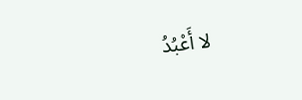لا أَعْبُدُ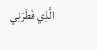الَّذِي فَطَرَنِي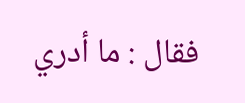فقال : ما أدري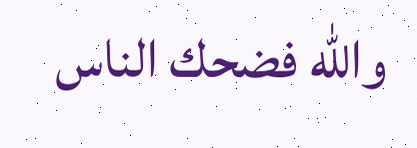واللّه فضحك الناس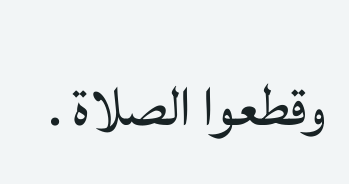وقطعوا الصلاة .